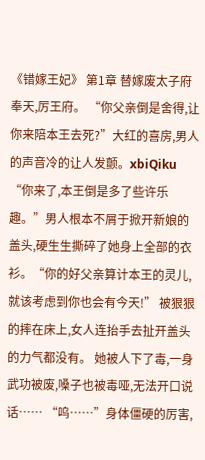《错嫁王妃》 第1章 替嫁废太子府 奉天,厉王府。 “你父亲倒是舍得,让你来陪本王去死?”大红的喜房,男人的声音冷的让人发颤。xbiQiku “你来了,本王倒是多了些许乐趣。”男人根本不屑于掀开新娘的盖头,硬生生撕碎了她身上全部的衣衫。“你的好父亲算计本王的灵儿,就该考虑到你也会有今天!” 被狠狠的摔在床上,女人连抬手去扯开盖头的力气都没有。 她被人下了毒,一身武功被废,嗓子也被毒哑,无法开口说话…… “呜……”身体僵硬的厉害,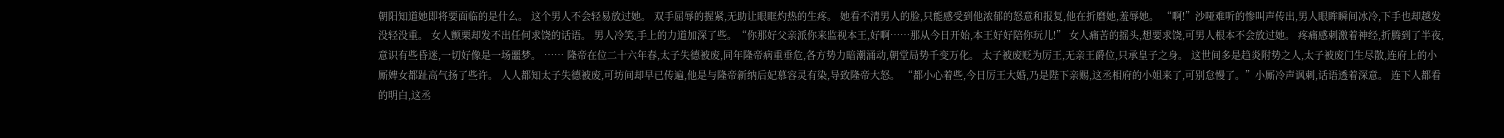朝阳知道她即将要面临的是什么。 这个男人不会轻易放过她。 双手屈辱的握紧,无助让眼眶灼热的生疼。 她看不清男人的脸,只能感受到他浓郁的怒意和报复,他在折磨她,羞辱她。 “啊!”沙哑难听的惨叫声传出,男人眼眸瞬间冰冷,下手也却越发没轻没重。 女人颤栗却发不出任何求饶的话语。 男人冷笑,手上的力道加深了些。“你那好父亲派你来监视本王,好啊……那从今日开始,本王好好陪你玩儿!” 女人痛苦的摇头,想要求饶,可男人根本不会放过她。 疼痛感刺激着神经,折腾到了半夜,意识有些昏迷,一切好像是一场噩梦。 …… 隆帝在位二十六年春,太子失德被废,同年隆帝病重垂危,各方势力暗潮涌动,朝堂局势千变万化。 太子被废贬为厉王,无亲王爵位,只承皇子之身。 这世间多是趋炎附势之人,太子被废门生尽散,连府上的小厮婢女都趾高气扬了些许。 人人都知太子失德被废,可坊间却早已传遍,他是与隆帝新纳后妃慕容灵有染,导致隆帝大怒。 “都小心着些,今日厉王大婚,乃是陛下亲赐,这丞相府的小姐来了,可别怠慢了。”小厮冷声讽刺,话语透着深意。 连下人都看的明白,这丞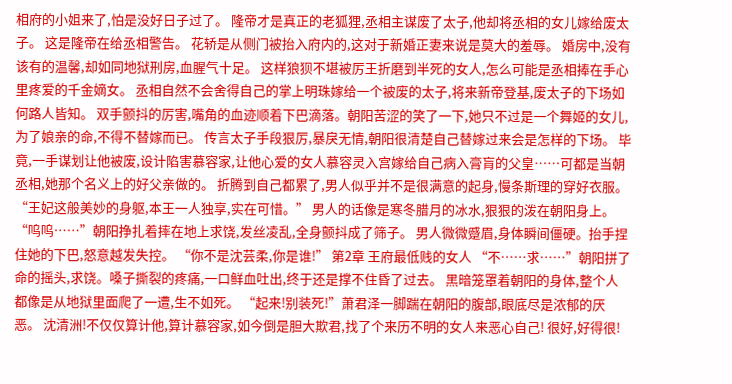相府的小姐来了,怕是没好日子过了。 隆帝才是真正的老狐狸,丞相主谋废了太子,他却将丞相的女儿嫁给废太子。 这是隆帝在给丞相警告。 花轿是从侧门被抬入府内的,这对于新婚正妻来说是莫大的羞辱。 婚房中,没有该有的温馨,却如同地狱刑房,血腥气十足。 这样狼狈不堪被厉王折磨到半死的女人,怎么可能是丞相捧在手心里疼爱的千金嫡女。 丞相自然不会舍得自己的掌上明珠嫁给一个被废的太子,将来新帝登基,废太子的下场如何路人皆知。 双手颤抖的厉害,嘴角的血迹顺着下巴滴落。朝阳苦涩的笑了一下,她只不过是一个舞姬的女儿,为了娘亲的命,不得不替嫁而已。 传言太子手段狠厉,暴戾无情,朝阳很清楚自己替嫁过来会是怎样的下场。 毕竟,一手谋划让他被废,设计陷害慕容家,让他心爱的女人慕容灵入宫嫁给自己病入膏肓的父皇……可都是当朝丞相,她那个名义上的好父亲做的。 折腾到自己都累了,男人似乎并不是很满意的起身,慢条斯理的穿好衣服。 “王妃这般美妙的身躯,本王一人独享,实在可惜。” 男人的话像是寒冬腊月的冰水,狠狠的泼在朝阳身上。 “呜呜……”朝阳挣扎着摔在地上求饶,发丝凌乱,全身颤抖成了筛子。 男人微微蹙眉,身体瞬间僵硬。抬手捏住她的下巴,怒意越发失控。 “你不是沈芸柔,你是谁!” 第2章 王府最低贱的女人 “不……求……”朝阳拼了命的摇头,求饶。嗓子撕裂的疼痛,一口鲜血吐出,终于还是撑不住昏了过去。 黑暗笼罩着朝阳的身体,整个人都像是从地狱里面爬了一遭,生不如死。 “起来!别装死!”萧君泽一脚踹在朝阳的腹部,眼底尽是浓郁的厌恶。 沈清洲!不仅仅算计他,算计慕容家,如今倒是胆大欺君,找了个来历不明的女人来恶心自己! 很好,好得很!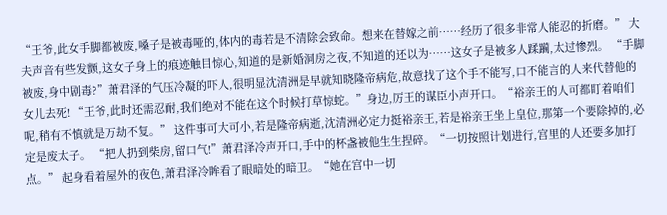“王爷,此女手脚都被废,嗓子是被毒哑的,体内的毒若是不清除会致命。想来在替嫁之前……经历了很多非常人能忍的折磨。” 大夫声音有些发颤,这女子身上的痕迹触目惊心,知道的是新婚洞房之夜,不知道的还以为……这女子是被多人蹂躏,太过惨烈。 “手脚被废,身中剧毒?”萧君泽的气压冷凝的吓人,很明显沈清洲是早就知晓隆帝病危,故意找了这个手不能写,口不能言的人来代替他的女儿去死! “王爷,此时还需忍耐,我们绝对不能在这个时候打草惊蛇。”身边,厉王的谋臣小声开口。“裕亲王的人可都盯着咱们呢,稍有不慎就是万劫不复。” 这件事可大可小,若是隆帝病逝,沈清洲必定力挺裕亲王,若是裕亲王坐上皇位,那第一个要除掉的,必定是废太子。 “把人扔到柴房,留口气!”萧君泽冷声开口,手中的杯盏被他生生捏碎。“一切按照计划进行,宫里的人还要多加打点。” 起身看着屋外的夜色,萧君泽冷眸看了眼暗处的暗卫。“她在宫中一切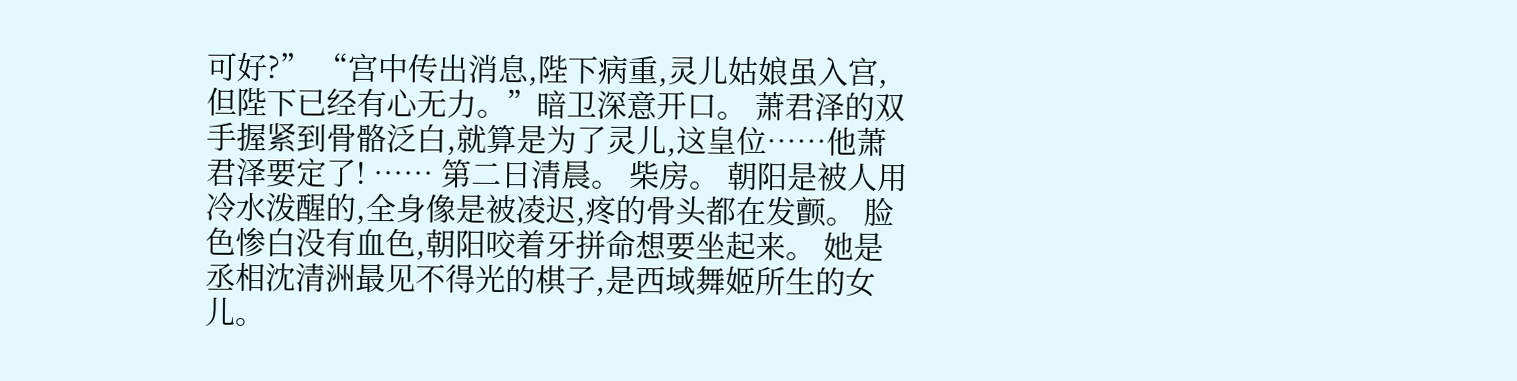可好?” “宫中传出消息,陛下病重,灵儿姑娘虽入宫,但陛下已经有心无力。”暗卫深意开口。 萧君泽的双手握紧到骨骼泛白,就算是为了灵儿,这皇位……他萧君泽要定了! …… 第二日清晨。 柴房。 朝阳是被人用冷水泼醒的,全身像是被凌迟,疼的骨头都在发颤。 脸色惨白没有血色,朝阳咬着牙拼命想要坐起来。 她是丞相沈清洲最见不得光的棋子,是西域舞姬所生的女儿。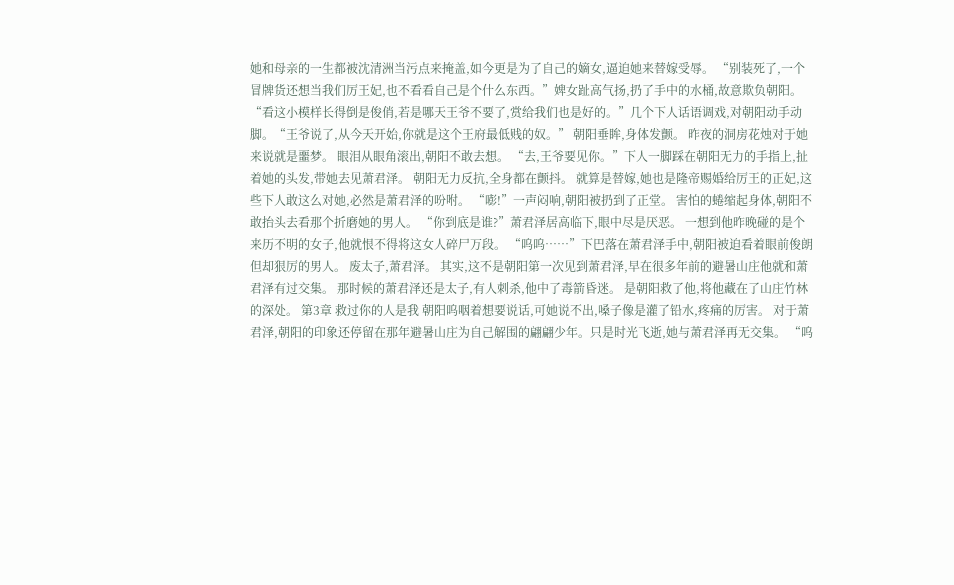她和母亲的一生都被沈清洲当污点来掩盖,如今更是为了自己的嫡女,逼迫她来替嫁受辱。 “别装死了,一个冒牌货还想当我们厉王妃,也不看看自己是个什么东西。”婢女趾高气扬,扔了手中的水桶,故意欺负朝阳。 “看这小模样长得倒是俊俏,若是哪天王爷不要了,赏给我们也是好的。”几个下人话语调戏,对朝阳动手动脚。“王爷说了,从今天开始,你就是这个王府最低贱的奴。” 朝阳垂眸,身体发颤。 昨夜的洞房花烛对于她来说就是噩梦。 眼泪从眼角滚出,朝阳不敢去想。 “去,王爷要见你。”下人一脚踩在朝阳无力的手指上,扯着她的头发,带她去见萧君泽。 朝阳无力反抗,全身都在颤抖。 就算是替嫁,她也是隆帝赐婚给厉王的正妃,这些下人敢这么对她,必然是萧君泽的吩咐。 “嘭!”一声闷响,朝阳被扔到了正堂。 害怕的蜷缩起身体,朝阳不敢抬头去看那个折磨她的男人。 “你到底是谁?”萧君泽居高临下,眼中尽是厌恶。 一想到他昨晚碰的是个来历不明的女子,他就恨不得将这女人碎尸万段。 “呜呜……”下巴落在萧君泽手中,朝阳被迫看着眼前俊朗但却狠厉的男人。 废太子,萧君泽。 其实,这不是朝阳第一次见到萧君泽,早在很多年前的避暑山庄他就和萧君泽有过交集。 那时候的萧君泽还是太子,有人刺杀,他中了毒箭昏迷。 是朝阳救了他,将他藏在了山庄竹林的深处。 第3章 救过你的人是我 朝阳呜咽着想要说话,可她说不出,嗓子像是灌了铅水,疼痛的厉害。 对于萧君泽,朝阳的印象还停留在那年避暑山庄为自己解围的翩翩少年。只是时光飞逝,她与萧君泽再无交集。 “呜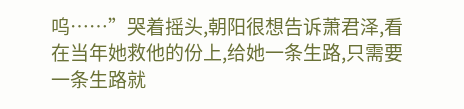呜……”哭着摇头,朝阳很想告诉萧君泽,看在当年她救他的份上,给她一条生路,只需要一条生路就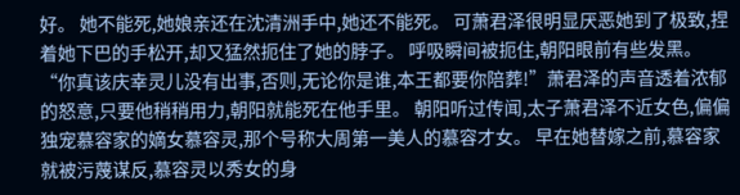好。 她不能死,她娘亲还在沈清洲手中,她还不能死。 可萧君泽很明显厌恶她到了极致,捏着她下巴的手松开,却又猛然扼住了她的脖子。 呼吸瞬间被扼住,朝阳眼前有些发黑。 “你真该庆幸灵儿没有出事,否则,无论你是谁,本王都要你陪葬!”萧君泽的声音透着浓郁的怒意,只要他稍稍用力,朝阳就能死在他手里。 朝阳听过传闻,太子萧君泽不近女色,偏偏独宠慕容家的嫡女慕容灵,那个号称大周第一美人的慕容才女。 早在她替嫁之前,慕容家就被污蔑谋反,慕容灵以秀女的身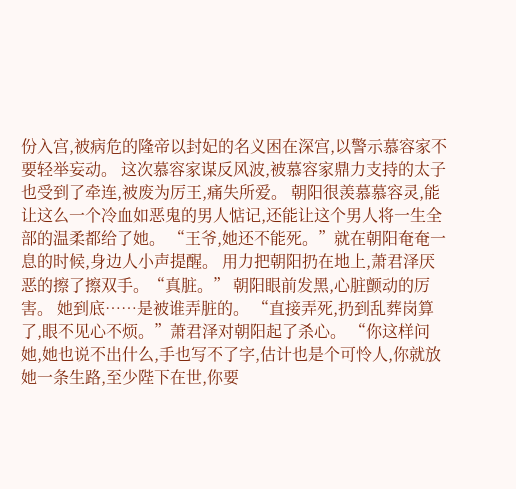份入宫,被病危的隆帝以封妃的名义困在深宫,以警示慕容家不要轻举妄动。 这次慕容家谋反风波,被慕容家鼎力支持的太子也受到了牵连,被废为厉王,痛失所爱。 朝阳很羡慕慕容灵,能让这么一个冷血如恶鬼的男人惦记,还能让这个男人将一生全部的温柔都给了她。 “王爷,她还不能死。”就在朝阳奄奄一息的时候,身边人小声提醒。 用力把朝阳扔在地上,萧君泽厌恶的擦了擦双手。“真脏。” 朝阳眼前发黑,心脏颤动的厉害。 她到底……是被谁弄脏的。 “直接弄死,扔到乱葬岗算了,眼不见心不烦。”萧君泽对朝阳起了杀心。 “你这样问她,她也说不出什么,手也写不了字,估计也是个可怜人,你就放她一条生路,至少陛下在世,你要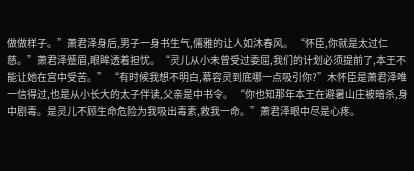做做样子。”萧君泽身后,男子一身书生气,儒雅的让人如沐春风。 “怀臣,你就是太过仁慈。”萧君泽蹙眉,眼眸透着担忧。“灵儿从小未曾受过委屈,我们的计划必须提前了,本王不能让她在宫中受苦。” “有时候我想不明白,慕容灵到底哪一点吸引你?”木怀臣是萧君泽唯一信得过,也是从小长大的太子伴读,父亲是中书令。 “你也知那年本王在避暑山庄被暗杀,身中剧毒。是灵儿不顾生命危险为我吸出毒素,救我一命。”萧君泽眼中尽是心疼。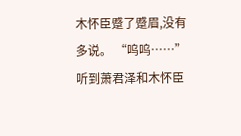木怀臣蹙了蹙眉,没有多说。 “呜呜……”听到萧君泽和木怀臣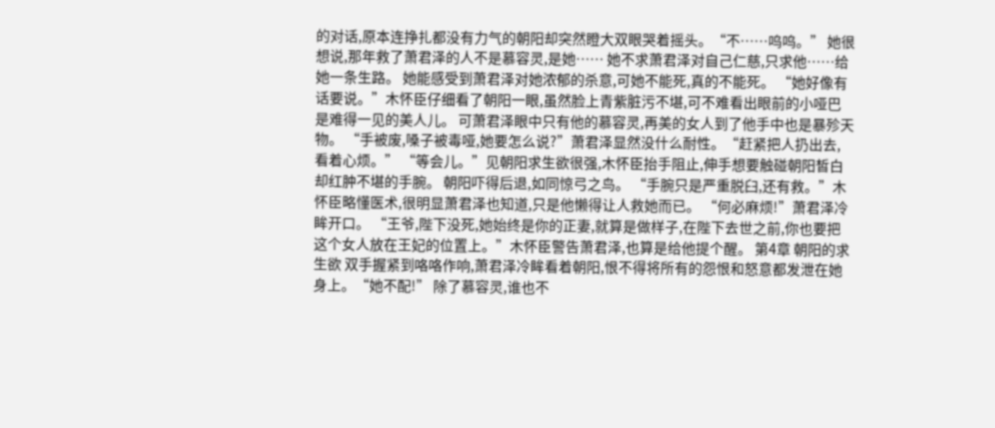的对话,原本连挣扎都没有力气的朝阳却突然瞪大双眼哭着摇头。“不……呜呜。” 她很想说,那年救了萧君泽的人不是慕容灵,是她…… 她不求萧君泽对自己仁慈,只求他……给她一条生路。 她能感受到萧君泽对她浓郁的杀意,可她不能死,真的不能死。 “她好像有话要说。”木怀臣仔细看了朝阳一眼,虽然脸上青紫脏污不堪,可不难看出眼前的小哑巴是难得一见的美人儿。 可萧君泽眼中只有他的慕容灵,再美的女人到了他手中也是暴殄天物。 “手被废,嗓子被毒哑,她要怎么说?”萧君泽显然没什么耐性。“赶紧把人扔出去,看着心烦。” “等会儿。”见朝阳求生欲很强,木怀臣抬手阻止,伸手想要触碰朝阳皙白却红肿不堪的手腕。 朝阳吓得后退,如同惊弓之鸟。 “手腕只是严重脱臼,还有救。”木怀臣略懂医术,很明显萧君泽也知道,只是他懒得让人救她而已。 “何必麻烦!”萧君泽冷眸开口。 “王爷,陛下没死,她始终是你的正妻,就算是做样子,在陛下去世之前,你也要把这个女人放在王妃的位置上。”木怀臣警告萧君泽,也算是给他提个醒。 第4章 朝阳的求生欲 双手握紧到咯咯作响,萧君泽冷眸看着朝阳,恨不得将所有的怨恨和怒意都发泄在她身上。“她不配!” 除了慕容灵,谁也不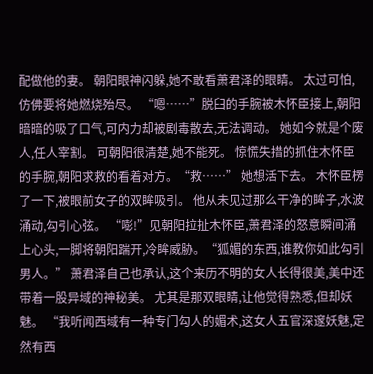配做他的妻。 朝阳眼神闪躲,她不敢看萧君泽的眼睛。 太过可怕,仿佛要将她燃烧殆尽。 “嗯……”脱臼的手腕被木怀臣接上,朝阳暗暗的吸了口气,可内力却被剧毒散去,无法调动。 她如今就是个废人,任人宰割。 可朝阳很清楚,她不能死。 惊慌失措的抓住木怀臣的手腕,朝阳求救的看着对方。“救……” 她想活下去。 木怀臣楞了一下,被眼前女子的双眸吸引。 他从未见过那么干净的眸子,水波涌动,勾引心弦。 “嘭!”见朝阳拉扯木怀臣,萧君泽的怒意瞬间涌上心头,一脚将朝阳踹开,冷眸威胁。“狐媚的东西,谁教你如此勾引男人。” 萧君泽自己也承认,这个来历不明的女人长得很美,美中还带着一股异域的神秘美。 尤其是那双眼睛,让他觉得熟悉,但却妖魅。 “我听闻西域有一种专门勾人的媚术,这女人五官深邃妖魅,定然有西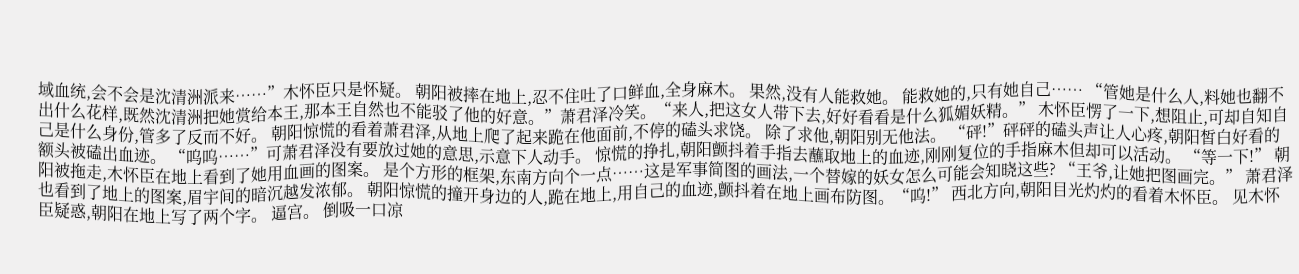域血统,会不会是沈清洲派来……”木怀臣只是怀疑。 朝阳被摔在地上,忍不住吐了口鲜血,全身麻木。 果然,没有人能救她。 能救她的,只有她自己…… “管她是什么人,料她也翻不出什么花样,既然沈清洲把她赏给本王,那本王自然也不能驳了他的好意。”萧君泽冷笑。“来人,把这女人带下去,好好看看是什么狐媚妖精。” 木怀臣愣了一下,想阻止,可却自知自己是什么身份,管多了反而不好。 朝阳惊慌的看着萧君泽,从地上爬了起来跪在他面前,不停的磕头求饶。 除了求他,朝阳别无他法。 “砰!”砰砰的磕头声让人心疼,朝阳皙白好看的额头被磕出血迹。 “呜呜……”可萧君泽没有要放过她的意思,示意下人动手。 惊慌的挣扎,朝阳颤抖着手指去蘸取地上的血迹,刚刚复位的手指麻木但却可以活动。 “等一下!” 朝阳被拖走,木怀臣在地上看到了她用血画的图案。 是个方形的框架,东南方向个一点……这是军事简图的画法,一个替嫁的妖女怎么可能会知晓这些? “王爷,让她把图画完。” 萧君泽也看到了地上的图案,眉宇间的暗沉越发浓郁。 朝阳惊慌的撞开身边的人,跪在地上,用自己的血迹,颤抖着在地上画布防图。“呜!” 西北方向,朝阳目光灼灼的看着木怀臣。 见木怀臣疑惑,朝阳在地上写了两个字。 逼宫。 倒吸一口凉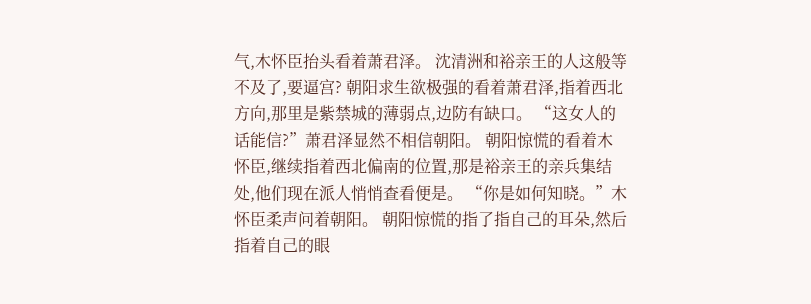气,木怀臣抬头看着萧君泽。 沈清洲和裕亲王的人这般等不及了,要逼宫? 朝阳求生欲极强的看着萧君泽,指着西北方向,那里是紫禁城的薄弱点,边防有缺口。 “这女人的话能信?”萧君泽显然不相信朝阳。 朝阳惊慌的看着木怀臣,继续指着西北偏南的位置,那是裕亲王的亲兵集结处,他们现在派人悄悄查看便是。 “你是如何知晓。”木怀臣柔声问着朝阳。 朝阳惊慌的指了指自己的耳朵,然后指着自己的眼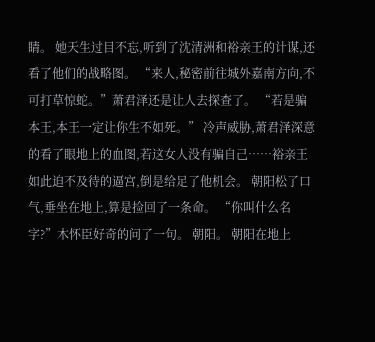睛。 她天生过目不忘,听到了沈清洲和裕亲王的计谋,还看了他们的战略图。 “来人,秘密前往城外嘉南方向,不可打草惊蛇。”萧君泽还是让人去探查了。 “若是骗本王,本王一定让你生不如死。” 冷声威胁,萧君泽深意的看了眼地上的血图,若这女人没有骗自己……裕亲王如此迫不及待的逼宫,倒是给足了他机会。 朝阳松了口气,垂坐在地上,算是捡回了一条命。 “你叫什么名字?”木怀臣好奇的问了一句。 朝阳。 朝阳在地上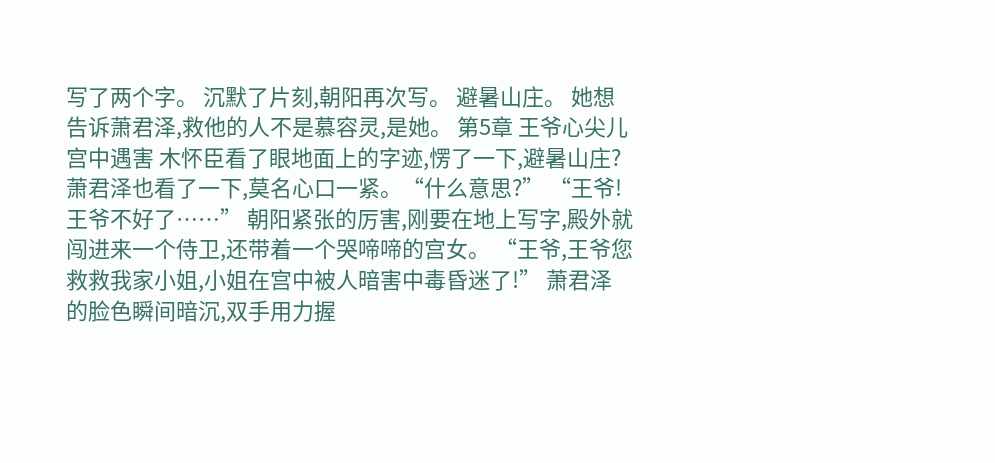写了两个字。 沉默了片刻,朝阳再次写。 避暑山庄。 她想告诉萧君泽,救他的人不是慕容灵,是她。 第5章 王爷心尖儿宫中遇害 木怀臣看了眼地面上的字迹,愣了一下,避暑山庄? 萧君泽也看了一下,莫名心口一紧。“什么意思?” “王爷!王爷不好了……” 朝阳紧张的厉害,刚要在地上写字,殿外就闯进来一个侍卫,还带着一个哭啼啼的宫女。 “王爷,王爷您救救我家小姐,小姐在宫中被人暗害中毒昏迷了!” 萧君泽的脸色瞬间暗沉,双手用力握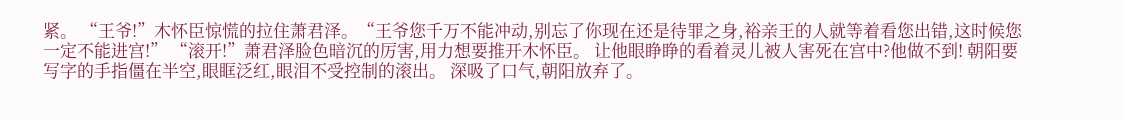紧。 “王爷!”木怀臣惊慌的拉住萧君泽。“王爷您千万不能冲动,别忘了你现在还是待罪之身,裕亲王的人就等着看您出错,这时候您一定不能进宫!” “滚开!”萧君泽脸色暗沉的厉害,用力想要推开木怀臣。 让他眼睁睁的看着灵儿被人害死在宫中?他做不到! 朝阳要写字的手指僵在半空,眼眶泛红,眼泪不受控制的滚出。 深吸了口气,朝阳放弃了。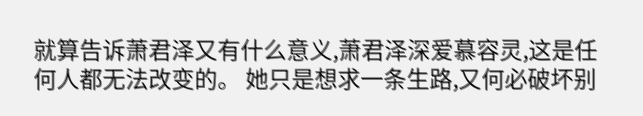就算告诉萧君泽又有什么意义,萧君泽深爱慕容灵,这是任何人都无法改变的。 她只是想求一条生路,又何必破坏别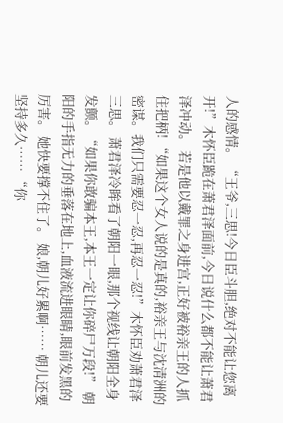人的感情。 “王爷,三思!今日臣斗胆,绝对不能让您离开!”木怀臣跪在萧君泽面前,今日说什么都不能让萧君泽冲动。 若是他以戴罪之身进宫,正好被裕亲王的人抓住把柄! “如果这个女人说的是真的,裕亲王与沈清洲的密谋。我们只需要忍一忍,再忍一忍!”木怀臣劝萧君泽三思。 萧君泽冷眸看了朝阳一眼,那个视线让朝阳全身发颤。“如果你敢骗本王,本王一定让你碎尸万段!” 朝阳的手指无力的垂落在地上,血液流进眼睛,眼前发黑的厉害。 她快要撑不住了。 娘,朝儿好累啊…… 朝儿还要坚持多久…… “你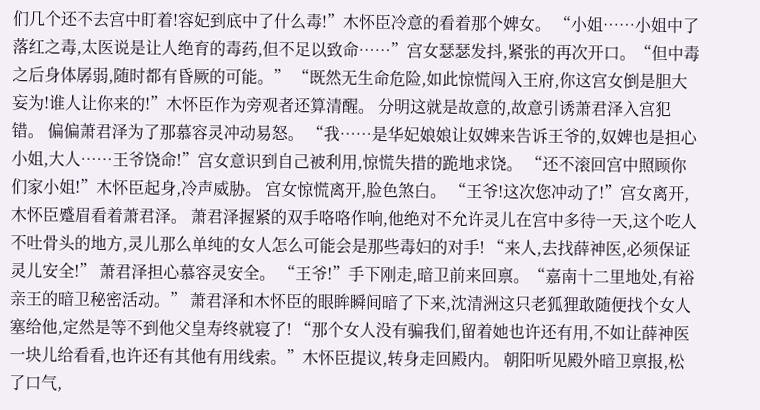们几个还不去宫中盯着!容妃到底中了什么毒!”木怀臣冷意的看着那个婢女。 “小姐……小姐中了落红之毒,太医说是让人绝育的毒药,但不足以致命……”宫女瑟瑟发抖,紧张的再次开口。“但中毒之后身体孱弱,随时都有昏厥的可能。” “既然无生命危险,如此惊慌闯入王府,你这宫女倒是胆大妄为!谁人让你来的!”木怀臣作为旁观者还算清醒。 分明这就是故意的,故意引诱萧君泽入宫犯错。 偏偏萧君泽为了那慕容灵冲动易怒。 “我……是华妃娘娘让奴婢来告诉王爷的,奴婢也是担心小姐,大人……王爷饶命!”宫女意识到自己被利用,惊慌失措的跪地求饶。 “还不滚回宫中照顾你们家小姐!”木怀臣起身,冷声威胁。 宫女惊慌离开,脸色煞白。 “王爷!这次您冲动了!”宫女离开,木怀臣蹙眉看着萧君泽。 萧君泽握紧的双手咯咯作响,他绝对不允许灵儿在宫中多待一天,这个吃人不吐骨头的地方,灵儿那么单纯的女人怎么可能会是那些毒妇的对手! “来人,去找薛神医,必须保证灵儿安全!” 萧君泽担心慕容灵安全。 “王爷!”手下刚走,暗卫前来回禀。“嘉南十二里地处,有裕亲王的暗卫秘密活动。” 萧君泽和木怀臣的眼眸瞬间暗了下来,沈清洲这只老狐狸敢随便找个女人塞给他,定然是等不到他父皇寿终就寝了! “那个女人没有骗我们,留着她也许还有用,不如让薛神医一块儿给看看,也许还有其他有用线索。”木怀臣提议,转身走回殿内。 朝阳听见殿外暗卫禀报,松了口气,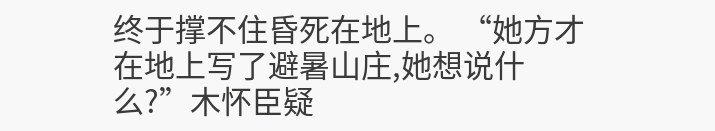终于撑不住昏死在地上。 “她方才在地上写了避暑山庄,她想说什么?”木怀臣疑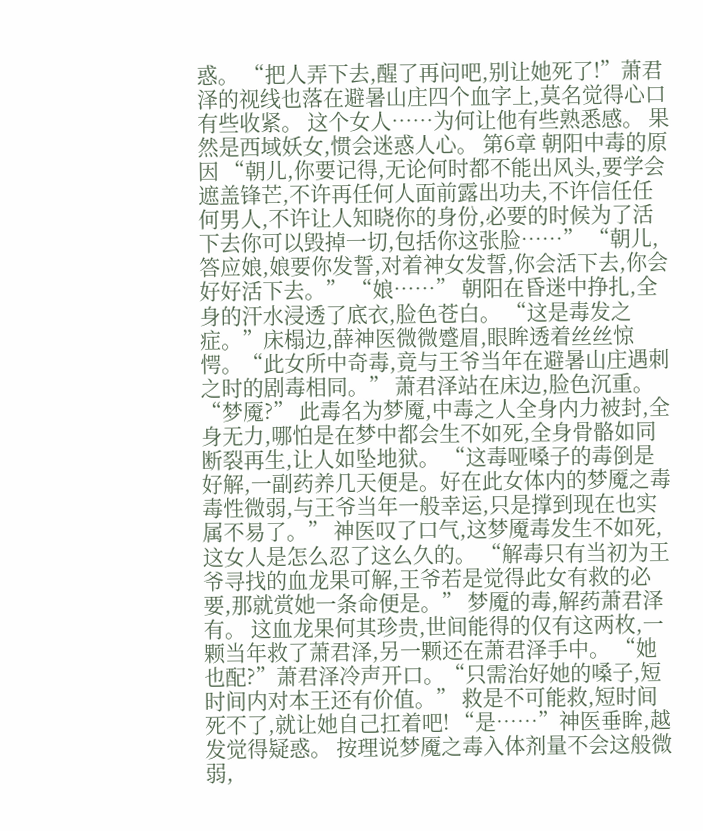惑。 “把人弄下去,醒了再问吧,别让她死了!”萧君泽的视线也落在避暑山庄四个血字上,莫名觉得心口有些收紧。 这个女人……为何让他有些熟悉感。 果然是西域妖女,惯会迷惑人心。 第6章 朝阳中毒的原因 “朝儿,你要记得,无论何时都不能出风头,要学会遮盖锋芒,不许再任何人面前露出功夫,不许信任任何男人,不许让人知晓你的身份,必要的时候为了活下去你可以毁掉一切,包括你这张脸……” “朝儿,答应娘,娘要你发誓,对着神女发誓,你会活下去,你会好好活下去。” “娘……” 朝阳在昏迷中挣扎,全身的汗水浸透了底衣,脸色苍白。 “这是毒发之症。”床榻边,薛神医微微蹙眉,眼眸透着丝丝惊愕。“此女所中奇毒,竟与王爷当年在避暑山庄遇刺之时的剧毒相同。” 萧君泽站在床边,脸色沉重。“梦魇?” 此毒名为梦魇,中毒之人全身内力被封,全身无力,哪怕是在梦中都会生不如死,全身骨骼如同断裂再生,让人如坠地狱。 “这毒哑嗓子的毒倒是好解,一副药养几天便是。好在此女体内的梦魇之毒毒性微弱,与王爷当年一般幸运,只是撑到现在也实属不易了。” 神医叹了口气,这梦魇毒发生不如死,这女人是怎么忍了这么久的。 “解毒只有当初为王爷寻找的血龙果可解,王爷若是觉得此女有救的必要,那就赏她一条命便是。” 梦魇的毒,解药萧君泽有。 这血龙果何其珍贵,世间能得的仅有这两枚,一颗当年救了萧君泽,另一颗还在萧君泽手中。 “她也配?”萧君泽冷声开口。“只需治好她的嗓子,短时间内对本王还有价值。” 救是不可能救,短时间死不了,就让她自己扛着吧! “是……”神医垂眸,越发觉得疑惑。 按理说梦魇之毒入体剂量不会这般微弱,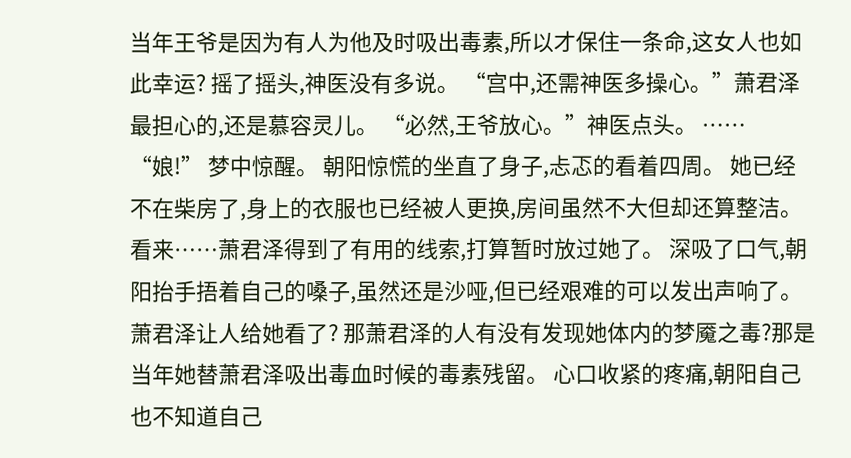当年王爷是因为有人为他及时吸出毒素,所以才保住一条命,这女人也如此幸运? 摇了摇头,神医没有多说。 “宫中,还需神医多操心。”萧君泽最担心的,还是慕容灵儿。 “必然,王爷放心。”神医点头。 …… “娘!” 梦中惊醒。 朝阳惊慌的坐直了身子,忐忑的看着四周。 她已经不在柴房了,身上的衣服也已经被人更换,房间虽然不大但却还算整洁。 看来……萧君泽得到了有用的线索,打算暂时放过她了。 深吸了口气,朝阳抬手捂着自己的嗓子,虽然还是沙哑,但已经艰难的可以发出声响了。 萧君泽让人给她看了? 那萧君泽的人有没有发现她体内的梦魇之毒?那是当年她替萧君泽吸出毒血时候的毒素残留。 心口收紧的疼痛,朝阳自己也不知道自己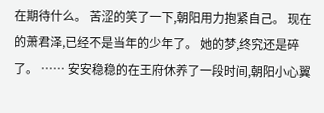在期待什么。 苦涩的笑了一下,朝阳用力抱紧自己。 现在的萧君泽,已经不是当年的少年了。 她的梦,终究还是碎了。 …… 安安稳稳的在王府休养了一段时间,朝阳小心翼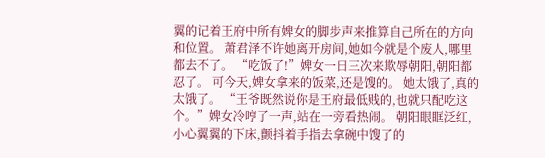翼的记着王府中所有婢女的脚步声来推算自己所在的方向和位置。 萧君泽不许她离开房间,她如今就是个废人,哪里都去不了。 “吃饭了!”婢女一日三次来欺辱朝阳,朝阳都忍了。 可今天,婢女拿来的饭菜,还是馊的。 她太饿了,真的太饿了。 “王爷既然说你是王府最低贱的,也就只配吃这个。”婢女冷哼了一声,站在一旁看热闹。 朝阳眼眶泛红,小心翼翼的下床,颤抖着手指去拿碗中馊了的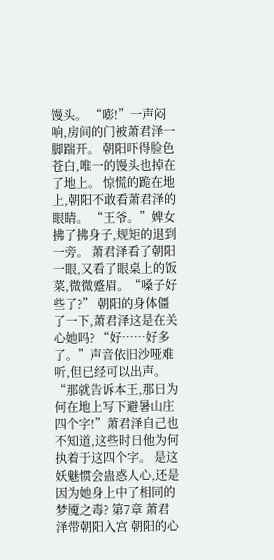馒头。 “嘭!”一声闷响,房间的门被萧君泽一脚踹开。 朝阳吓得脸色苍白,唯一的馒头也掉在了地上。 惊慌的跪在地上,朝阳不敢看萧君泽的眼睛。 “王爷。”婢女拂了拂身子,规矩的退到一旁。 萧君泽看了朝阳一眼,又看了眼桌上的饭菜,微微蹙眉。“嗓子好些了?” 朝阳的身体僵了一下,萧君泽这是在关心她吗? “好……好多了。”声音依旧沙哑难听,但已经可以出声。 “那就告诉本王,那日为何在地上写下避暑山庄四个字!”萧君泽自己也不知道,这些时日他为何执着于这四个字。 是这妖魅惯会蛊惑人心,还是因为她身上中了相同的梦魇之毒? 第7章 萧君泽带朝阳入宫 朝阳的心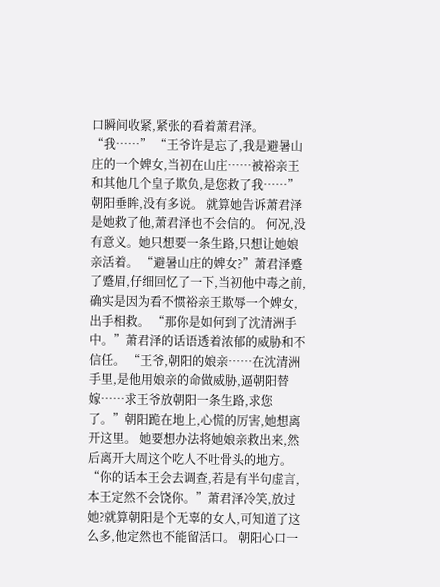口瞬间收紧,紧张的看着萧君泽。“我……” “王爷许是忘了,我是避暑山庄的一个婢女,当初在山庄……被裕亲王和其他几个皇子欺负,是您救了我……”朝阳垂眸,没有多说。 就算她告诉萧君泽是她救了他,萧君泽也不会信的。 何况,没有意义。她只想要一条生路,只想让她娘亲活着。 “避暑山庄的婢女?”萧君泽蹙了蹙眉,仔细回忆了一下,当初他中毒之前,确实是因为看不惯裕亲王欺辱一个婢女,出手相救。 “那你是如何到了沈清洲手中。”萧君泽的话语透着浓郁的威胁和不信任。 “王爷,朝阳的娘亲……在沈清洲手里,是他用娘亲的命做威胁,逼朝阳替嫁……求王爷放朝阳一条生路,求您了。”朝阳跪在地上,心慌的厉害,她想离开这里。 她要想办法将她娘亲救出来,然后离开大周这个吃人不吐骨头的地方。 “你的话本王会去调查,若是有半句虚言,本王定然不会饶你。”萧君泽冷笑,放过她?就算朝阳是个无辜的女人,可知道了这么多,他定然也不能留活口。 朝阳心口一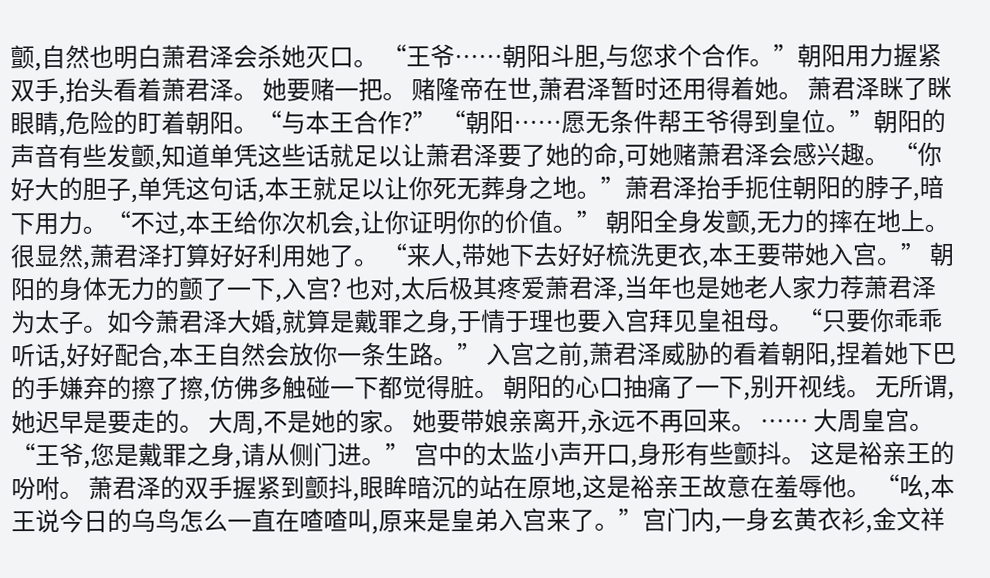颤,自然也明白萧君泽会杀她灭口。 “王爷……朝阳斗胆,与您求个合作。”朝阳用力握紧双手,抬头看着萧君泽。 她要赌一把。 赌隆帝在世,萧君泽暂时还用得着她。 萧君泽眯了眯眼睛,危险的盯着朝阳。“与本王合作?” “朝阳……愿无条件帮王爷得到皇位。”朝阳的声音有些发颤,知道单凭这些话就足以让萧君泽要了她的命,可她赌萧君泽会感兴趣。 “你好大的胆子,单凭这句话,本王就足以让你死无葬身之地。”萧君泽抬手扼住朝阳的脖子,暗下用力。“不过,本王给你次机会,让你证明你的价值。” 朝阳全身发颤,无力的摔在地上。 很显然,萧君泽打算好好利用她了。 “来人,带她下去好好梳洗更衣,本王要带她入宫。” 朝阳的身体无力的颤了一下,入宫? 也对,太后极其疼爱萧君泽,当年也是她老人家力荐萧君泽为太子。如今萧君泽大婚,就算是戴罪之身,于情于理也要入宫拜见皇祖母。 “只要你乖乖听话,好好配合,本王自然会放你一条生路。” 入宫之前,萧君泽威胁的看着朝阳,捏着她下巴的手嫌弃的擦了擦,仿佛多触碰一下都觉得脏。 朝阳的心口抽痛了一下,别开视线。 无所谓,她迟早是要走的。 大周,不是她的家。 她要带娘亲离开,永远不再回来。 …… 大周皇宫。 “王爷,您是戴罪之身,请从侧门进。” 宫中的太监小声开口,身形有些颤抖。 这是裕亲王的吩咐。 萧君泽的双手握紧到颤抖,眼眸暗沉的站在原地,这是裕亲王故意在羞辱他。 “吆,本王说今日的乌鸟怎么一直在喳喳叫,原来是皇弟入宫来了。”宫门内,一身玄黄衣衫,金文祥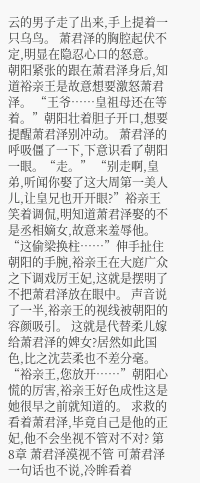云的男子走了出来,手上提着一只乌鸟。 萧君泽的胸腔起伏不定,明显在隐忍心口的怒意。 朝阳紧张的跟在萧君泽身后,知道裕亲王是故意想要激怒萧君泽。 “王爷……皇祖母还在等着。”朝阳壮着胆子开口,想要提醒萧君泽别冲动。 萧君泽的呼吸僵了一下,下意识看了朝阳一眼。“走。” “别走啊,皇弟,听闻你娶了这大周第一美人儿,让皇兄也开开眼?”裕亲王笑着调侃,明知道萧君泽娶的不是丞相嫡女,故意来羞辱他。 “这偷梁换柱……”伸手扯住朝阳的手腕,裕亲王在大庭广众之下调戏厉王妃,这就是摆明了不把萧君泽放在眼中。 声音说了一半,裕亲王的视线被朝阳的容颜吸引。 这就是代替柔儿嫁给萧君泽的婢女?居然如此国色,比之沈芸柔也不差分毫。 “裕亲王,您放开……”朝阳心慌的厉害,裕亲王好色成性这是她很早之前就知道的。 求救的看着萧君泽,毕竟自己是他的正妃,他不会坐视不管对不对? 第8章 萧君泽漠视不管 可萧君泽一句话也不说,冷眸看着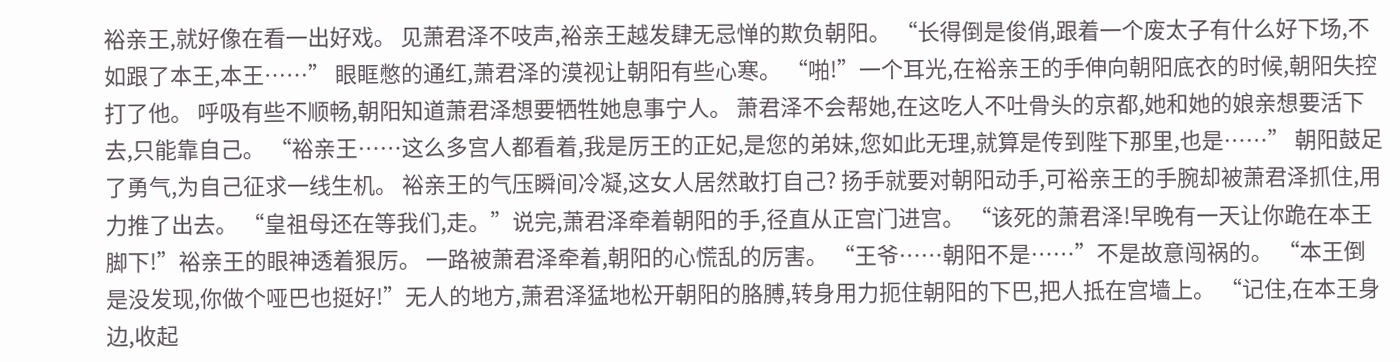裕亲王,就好像在看一出好戏。 见萧君泽不吱声,裕亲王越发肆无忌惮的欺负朝阳。 “长得倒是俊俏,跟着一个废太子有什么好下场,不如跟了本王,本王……” 眼眶憋的通红,萧君泽的漠视让朝阳有些心寒。 “啪!”一个耳光,在裕亲王的手伸向朝阳底衣的时候,朝阳失控打了他。 呼吸有些不顺畅,朝阳知道萧君泽想要牺牲她息事宁人。 萧君泽不会帮她,在这吃人不吐骨头的京都,她和她的娘亲想要活下去,只能靠自己。 “裕亲王……这么多宫人都看着,我是厉王的正妃,是您的弟妹,您如此无理,就算是传到陛下那里,也是……” 朝阳鼓足了勇气,为自己征求一线生机。 裕亲王的气压瞬间冷凝,这女人居然敢打自己? 扬手就要对朝阳动手,可裕亲王的手腕却被萧君泽抓住,用力推了出去。 “皇祖母还在等我们,走。”说完,萧君泽牵着朝阳的手,径直从正宫门进宫。 “该死的萧君泽!早晚有一天让你跪在本王脚下!”裕亲王的眼神透着狠厉。 一路被萧君泽牵着,朝阳的心慌乱的厉害。 “王爷……朝阳不是……”不是故意闯祸的。 “本王倒是没发现,你做个哑巴也挺好!”无人的地方,萧君泽猛地松开朝阳的胳膊,转身用力扼住朝阳的下巴,把人抵在宫墙上。 “记住,在本王身边,收起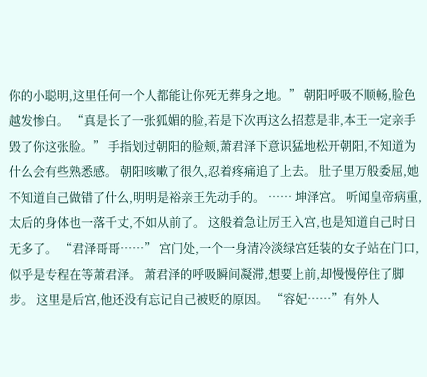你的小聪明,这里任何一个人都能让你死无葬身之地。” 朝阳呼吸不顺畅,脸色越发惨白。 “真是长了一张狐媚的脸,若是下次再这么招惹是非,本王一定亲手毁了你这张脸。” 手指划过朝阳的脸颊,萧君泽下意识猛地松开朝阳,不知道为什么会有些熟悉感。 朝阳咳嗽了很久,忍着疼痛追了上去。 肚子里万般委屈,她不知道自己做错了什么,明明是裕亲王先动手的。 …… 坤泽宫。 听闻皇帝病重,太后的身体也一落千丈,不如从前了。 这般着急让厉王入宫,也是知道自己时日无多了。 “君泽哥哥……” 宫门处,一个一身清冷淡绿宫廷装的女子站在门口,似乎是专程在等萧君泽。 萧君泽的呼吸瞬间凝滞,想要上前,却慢慢停住了脚步。 这里是后宫,他还没有忘记自己被贬的原因。 “容妃……”有外人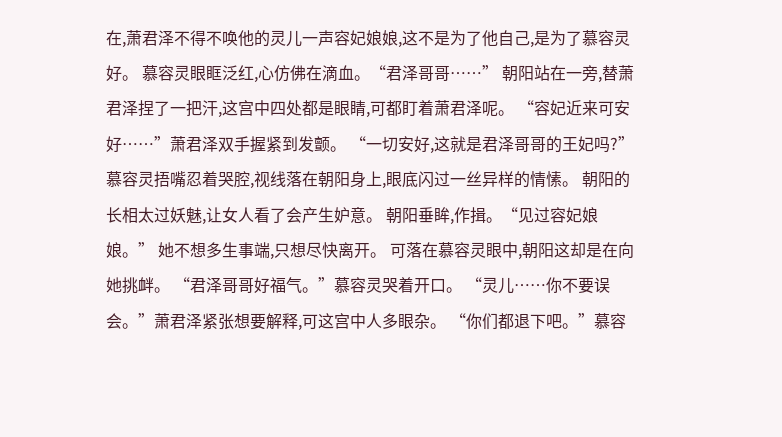在,萧君泽不得不唤他的灵儿一声容妃娘娘,这不是为了他自己,是为了慕容灵好。 慕容灵眼眶泛红,心仿佛在滴血。“君泽哥哥……” 朝阳站在一旁,替萧君泽捏了一把汗,这宫中四处都是眼睛,可都盯着萧君泽呢。 “容妃近来可安好……”萧君泽双手握紧到发颤。 “一切安好,这就是君泽哥哥的王妃吗?”慕容灵捂嘴忍着哭腔,视线落在朝阳身上,眼底闪过一丝异样的情愫。 朝阳的长相太过妖魅,让女人看了会产生妒意。 朝阳垂眸,作揖。“见过容妃娘娘。” 她不想多生事端,只想尽快离开。 可落在慕容灵眼中,朝阳这却是在向她挑衅。 “君泽哥哥好福气。”慕容灵哭着开口。 “灵儿……你不要误会。”萧君泽紧张想要解释,可这宫中人多眼杂。 “你们都退下吧。”慕容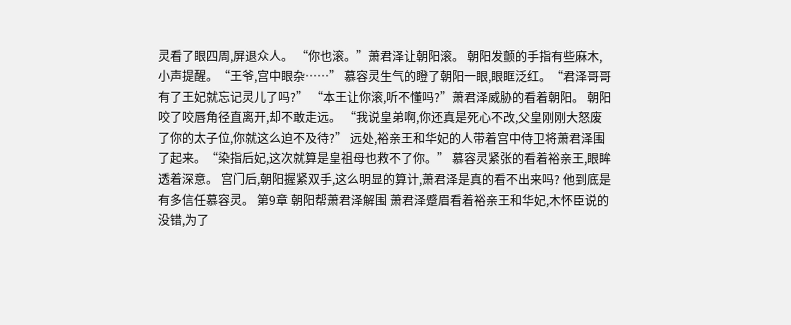灵看了眼四周,屏退众人。 “你也滚。”萧君泽让朝阳滚。 朝阳发颤的手指有些麻木,小声提醒。“王爷,宫中眼杂……” 慕容灵生气的瞪了朝阳一眼,眼眶泛红。“君泽哥哥有了王妃就忘记灵儿了吗?” “本王让你滚,听不懂吗?”萧君泽威胁的看着朝阳。 朝阳咬了咬唇角径直离开,却不敢走远。 “我说皇弟啊,你还真是死心不改,父皇刚刚大怒废了你的太子位,你就这么迫不及待?” 远处,裕亲王和华妃的人带着宫中侍卫将萧君泽围了起来。“染指后妃,这次就算是皇祖母也救不了你。” 慕容灵紧张的看着裕亲王,眼眸透着深意。 宫门后,朝阳握紧双手,这么明显的算计,萧君泽是真的看不出来吗? 他到底是有多信任慕容灵。 第9章 朝阳帮萧君泽解围 萧君泽蹙眉看着裕亲王和华妃,木怀臣说的没错,为了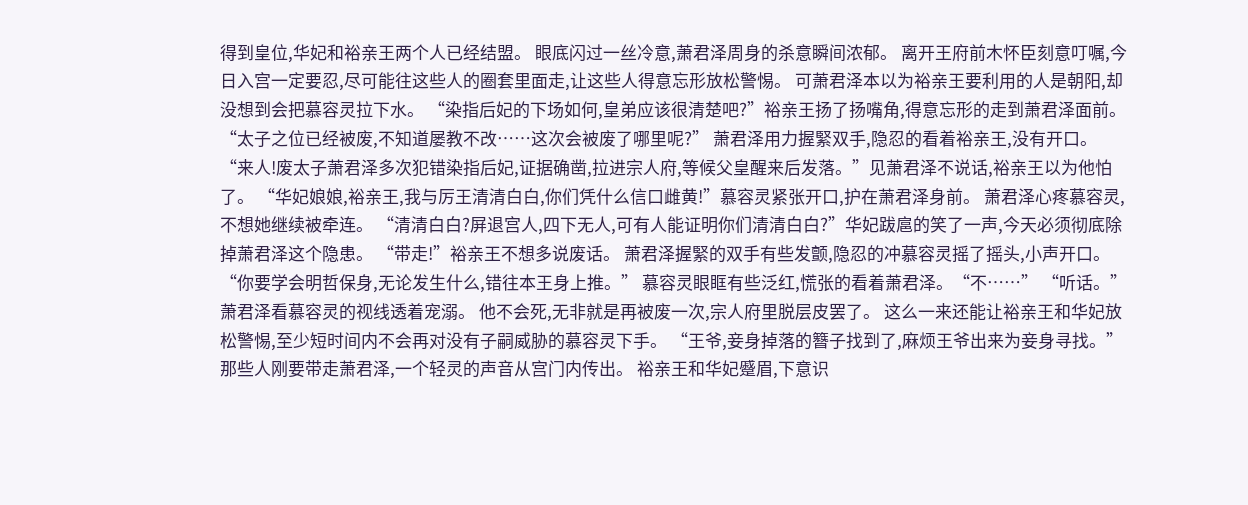得到皇位,华妃和裕亲王两个人已经结盟。 眼底闪过一丝冷意,萧君泽周身的杀意瞬间浓郁。 离开王府前木怀臣刻意叮嘱,今日入宫一定要忍,尽可能往这些人的圈套里面走,让这些人得意忘形放松警惕。 可萧君泽本以为裕亲王要利用的人是朝阳,却没想到会把慕容灵拉下水。 “染指后妃的下场如何,皇弟应该很清楚吧?”裕亲王扬了扬嘴角,得意忘形的走到萧君泽面前。“太子之位已经被废,不知道屡教不改……这次会被废了哪里呢?” 萧君泽用力握緊双手,隐忍的看着裕亲王,没有开口。 “来人!废太子萧君泽多次犯错染指后妃,证据确凿,拉进宗人府,等候父皇醒来后发落。”见萧君泽不说话,裕亲王以为他怕了。 “华妃娘娘,裕亲王,我与厉王清清白白,你们凭什么信口雌黄!”慕容灵紧张开口,护在萧君泽身前。 萧君泽心疼慕容灵,不想她继续被牵连。 “清清白白?屏退宫人,四下无人,可有人能证明你们清清白白?”华妃跋扈的笑了一声,今天必须彻底除掉萧君泽这个隐患。 “带走!”裕亲王不想多说废话。 萧君泽握緊的双手有些发颤,隐忍的冲慕容灵摇了摇头,小声开口。“你要学会明哲保身,无论发生什么,错往本王身上推。” 慕容灵眼眶有些泛红,慌张的看着萧君泽。“不……” “听话。”萧君泽看慕容灵的视线透着宠溺。 他不会死,无非就是再被废一次,宗人府里脱层皮罢了。 这么一来还能让裕亲王和华妃放松警惕,至少短时间内不会再对没有子嗣威胁的慕容灵下手。 “王爷,妾身掉落的簪子找到了,麻烦王爷出来为妾身寻找。” 那些人刚要带走萧君泽,一个轻灵的声音从宫门内传出。 裕亲王和华妃蹙眉,下意识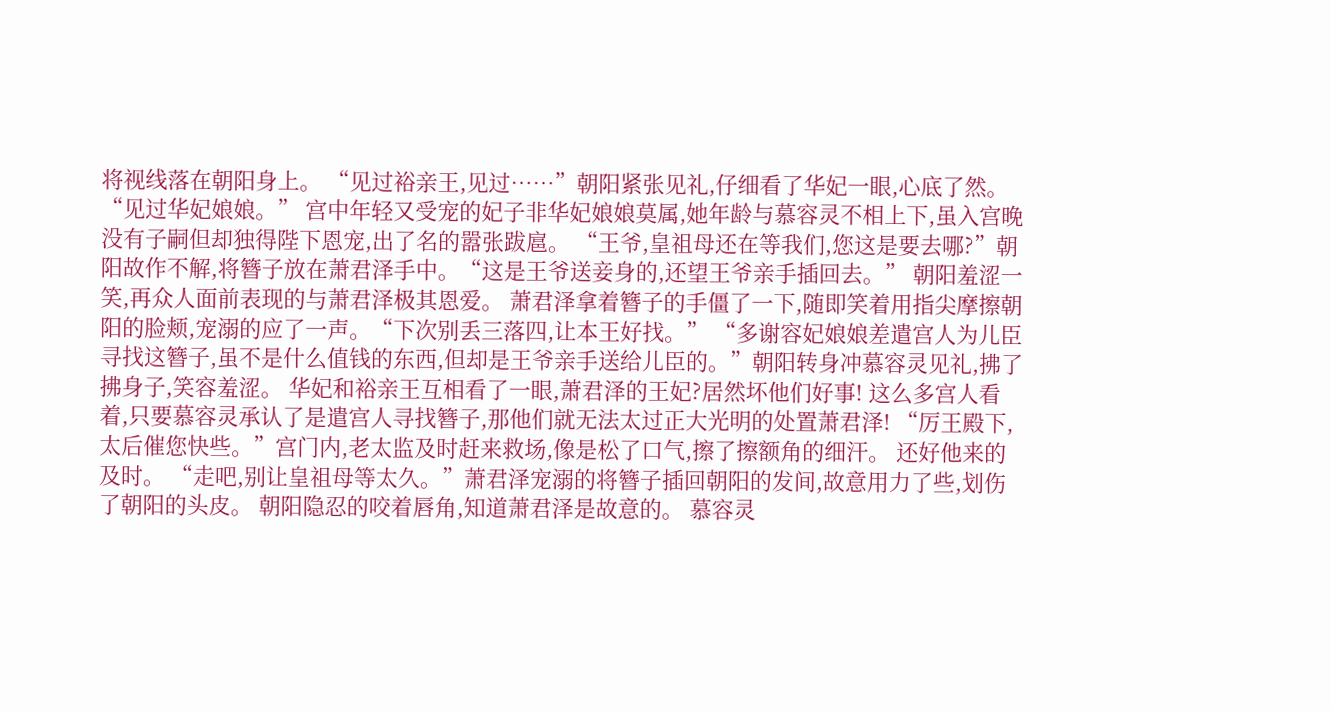将视线落在朝阳身上。 “见过裕亲王,见过……”朝阳紧张见礼,仔细看了华妃一眼,心底了然。“见过华妃娘娘。” 宫中年轻又受宠的妃子非华妃娘娘莫属,她年龄与慕容灵不相上下,虽入宫晚没有子嗣但却独得陛下恩宠,出了名的嚣张跋扈。 “王爷,皇祖母还在等我们,您这是要去哪?”朝阳故作不解,将簪子放在萧君泽手中。“这是王爷送妾身的,还望王爷亲手插回去。” 朝阳羞涩一笑,再众人面前表现的与萧君泽极其恩爱。 萧君泽拿着簪子的手僵了一下,随即笑着用指尖摩擦朝阳的脸颊,宠溺的应了一声。“下次别丢三落四,让本王好找。” “多谢容妃娘娘差遣宫人为儿臣寻找这簪子,虽不是什么值钱的东西,但却是王爷亲手送给儿臣的。”朝阳转身冲慕容灵见礼,拂了拂身子,笑容羞涩。 华妃和裕亲王互相看了一眼,萧君泽的王妃?居然坏他们好事! 这么多宫人看着,只要慕容灵承认了是遣宫人寻找簪子,那他们就无法太过正大光明的处置萧君泽! “厉王殿下,太后催您快些。”宫门内,老太监及时赶来救场,像是松了口气,擦了擦额角的细汗。 还好他来的及时。 “走吧,别让皇祖母等太久。”萧君泽宠溺的将簪子插回朝阳的发间,故意用力了些,划伤了朝阳的头皮。 朝阳隐忍的咬着唇角,知道萧君泽是故意的。 慕容灵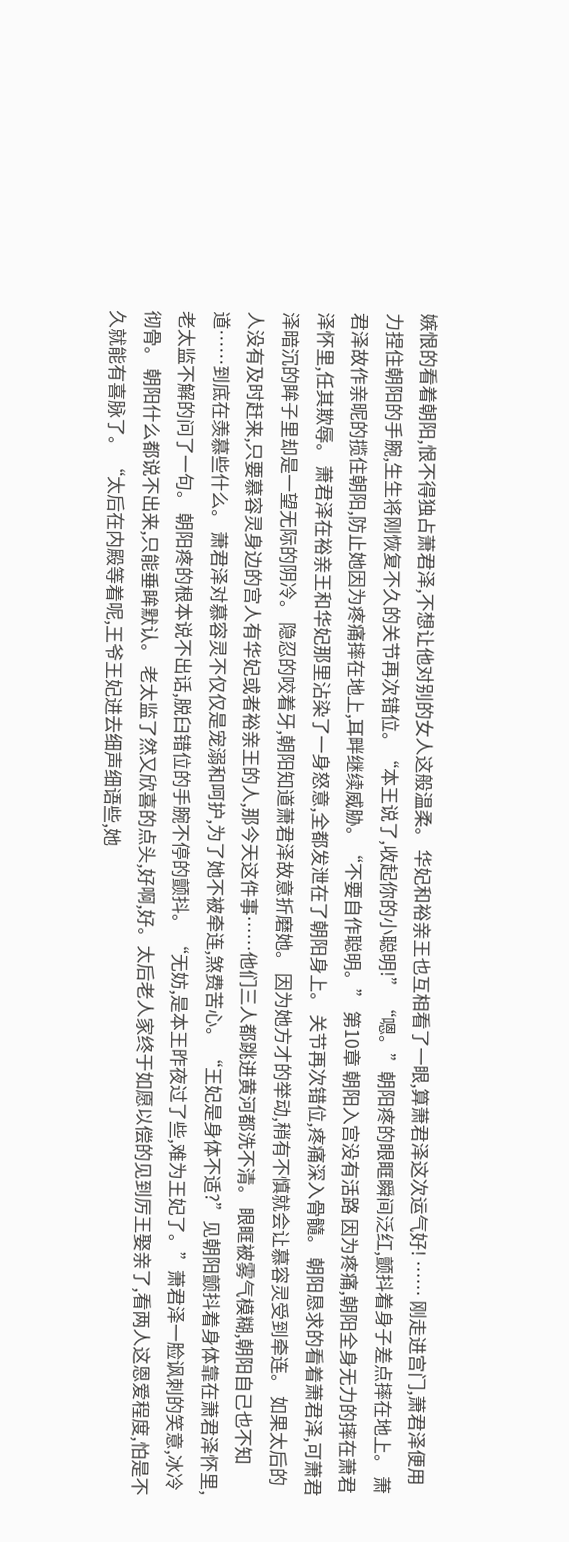嫉恨的看着朝阳,恨不得独占萧君泽,不想让他对别的女人这般温柔。 华妃和裕亲王也互相看了一眼,算萧君泽这次运气好! …… 刚走进宫门,萧君泽便用力捏住朝阳的手腕,生生将刚恢复不久的关节再次错位。“本王说了,收起你的小聪明!” “嗯。”朝阳疼的眼眶瞬间泛红,颤抖着身子差点摔在地上。 萧君泽故作亲昵的揽住朝阳,防止她因为疼痛摔在地上,耳畔继续威胁。“不要自作聪明。” 第10章 朝阳入宫没有活路 因为疼痛,朝阳全身无力的摔在萧君泽怀里,任其欺辱。 萧君泽在裕亲王和华妃那里沾染了一身怒意,全都发泄在了朝阳身上。 关节再次错位,疼痛深入骨髓。 朝阳恳求的看着萧君泽,可萧君泽暗沉的眸子里却是一望无际的阴冷。 隐忍的咬着牙,朝阳知道萧君泽故意折磨她。 因为她方才的举动,稍有不慎就会让慕容灵受到牵连。 如果太后的人没有及时赶来,只要慕容灵身边的宫人有华妃或者裕亲王的人,那今天这件事……他们三人都跳进黄河都洗不清。 眼眶被雾气模糊,朝阳自己也不知道……到底在羡慕些什么。 萧君泽对慕容灵不仅仅是宠溺和呵护,为了她不被牵连,煞费苦心。 “王妃是身体不适?”见朝阳颤抖着身体靠在萧君泽怀里,老太监不解的问了一句。 朝阳疼的根本说不出话,脱臼错位的手腕不停的颤抖。 “无妨,是本王昨夜过了些,难为王妃了。”萧君泽一脸讽刺的笑意,冰冷彻骨。 朝阳什么都说不出来,只能垂眸默认。 老太监了然又欣喜的点头,好啊,好。太后老人家终于如愿以偿的见到厉王娶亲了,看两人这恩爱程度,怕是不久就能有喜脉了。 “太后在内殿等着呢,王爷王妃进去细声细语些,她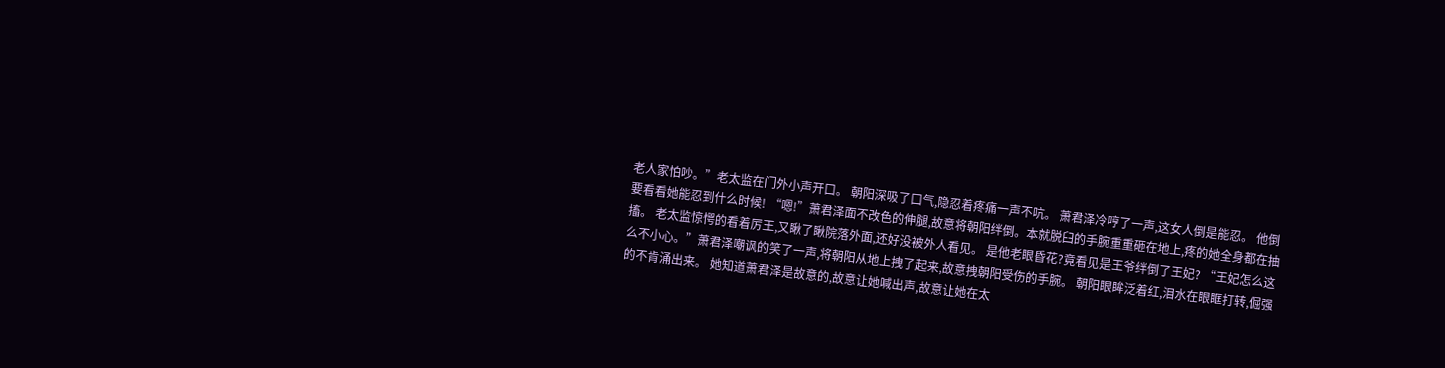老人家怕吵。”老太监在门外小声开口。 朝阳深吸了口气,隐忍着疼痛一声不吭。 萧君泽冷哼了一声,这女人倒是能忍。 他倒要看看她能忍到什么时候! “嗯!”萧君泽面不改色的伸腿,故意将朝阳绊倒。本就脱臼的手腕重重砸在地上,疼的她全身都在抽搐。 老太监惊愕的看着厉王,又瞅了瞅院落外面,还好没被外人看见。 是他老眼昏花?竟看见是王爷绊倒了王妃? “王妃怎么这么不小心。”萧君泽嘲讽的笑了一声,将朝阳从地上拽了起来,故意拽朝阳受伤的手腕。 朝阳眼眸泛着红,泪水在眼眶打转,倔强的不肯涌出来。 她知道萧君泽是故意的,故意让她喊出声,故意让她在太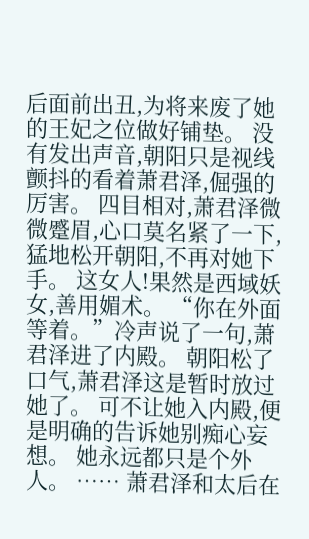后面前出丑,为将来废了她的王妃之位做好铺垫。 没有发出声音,朝阳只是视线颤抖的看着萧君泽,倔强的厉害。 四目相对,萧君泽微微蹙眉,心口莫名紧了一下,猛地松开朝阳,不再对她下手。 这女人!果然是西域妖女,善用媚术。 “你在外面等着。”冷声说了一句,萧君泽进了内殿。 朝阳松了口气,萧君泽这是暂时放过她了。 可不让她入内殿,便是明确的告诉她别痴心妄想。 她永远都只是个外人。 …… 萧君泽和太后在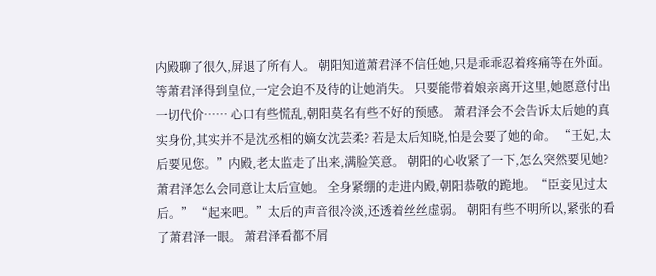内殿聊了很久,屏退了所有人。 朝阳知道萧君泽不信任她,只是乖乖忍着疼痛等在外面。 等萧君泽得到皇位,一定会迫不及待的让她消失。 只要能带着娘亲离开这里,她愿意付出一切代价…… 心口有些慌乱,朝阳莫名有些不好的预感。 萧君泽会不会告诉太后她的真实身份,其实并不是沈丞相的嫡女沈芸柔? 若是太后知晓,怕是会要了她的命。 “王妃,太后要见您。”内殿,老太监走了出来,满脸笑意。 朝阳的心收紧了一下,怎么突然要见她?萧君泽怎么会同意让太后宣她。 全身紧绷的走进内殿,朝阳恭敬的跪地。“臣妾见过太后。” “起来吧。”太后的声音很冷淡,还透着丝丝虚弱。 朝阳有些不明所以,紧张的看了萧君泽一眼。 萧君泽看都不屑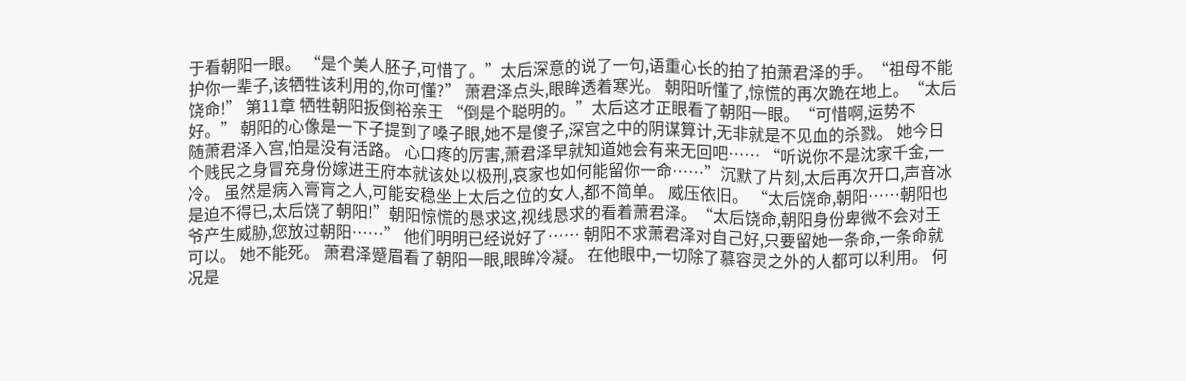于看朝阳一眼。 “是个美人胚子,可惜了。”太后深意的说了一句,语重心长的拍了拍萧君泽的手。“祖母不能护你一辈子,该牺牲该利用的,你可懂?” 萧君泽点头,眼眸透着寒光。 朝阳听懂了,惊慌的再次跪在地上。“太后饶命!” 第11章 牺牲朝阳扳倒裕亲王 “倒是个聪明的。”太后这才正眼看了朝阳一眼。“可惜啊,运势不好。” 朝阳的心像是一下子提到了嗓子眼,她不是傻子,深宫之中的阴谋算计,无非就是不见血的杀戮。 她今日随萧君泽入宫,怕是没有活路。 心口疼的厉害,萧君泽早就知道她会有来无回吧…… “听说你不是沈家千金,一个贱民之身冒充身份嫁进王府本就该处以极刑,哀家也如何能留你一命……”沉默了片刻,太后再次开口,声音冰冷。 虽然是病入膏肓之人,可能安稳坐上太后之位的女人,都不简单。 威压依旧。 “太后饶命,朝阳……朝阳也是迫不得已,太后饶了朝阳!”朝阳惊慌的恳求这,视线恳求的看着萧君泽。“太后饶命,朝阳身份卑微不会对王爷产生威胁,您放过朝阳……” 他们明明已经说好了…… 朝阳不求萧君泽对自己好,只要留她一条命,一条命就可以。 她不能死。 萧君泽蹙眉看了朝阳一眼,眼眸冷凝。 在他眼中,一切除了慕容灵之外的人都可以利用。 何况是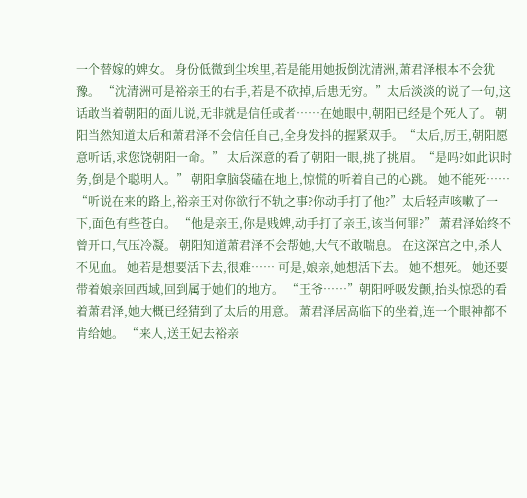一个替嫁的婢女。 身份低微到尘埃里,若是能用她扳倒沈清洲,萧君泽根本不会犹豫。 “沈清洲可是裕亲王的右手,若是不砍掉,后患无穷。”太后淡淡的说了一句,这话敢当着朝阳的面儿说,无非就是信任或者……在她眼中,朝阳已经是个死人了。 朝阳当然知道太后和萧君泽不会信任自己,全身发抖的握紧双手。“太后,厉王,朝阳愿意听话,求您饶朝阳一命。” 太后深意的看了朝阳一眼,挑了挑眉。“是吗?如此识时务,倒是个聪明人。” 朝阳拿脑袋磕在地上,惊慌的听着自己的心跳。 她不能死…… “听说在来的路上,裕亲王对你欲行不轨之事?你动手打了他?”太后轻声咳嗽了一下,面色有些苍白。 “他是亲王,你是贱婢,动手打了亲王,该当何罪?” 萧君泽始终不曾开口,气压冷凝。 朝阳知道萧君泽不会帮她,大气不敢喘息。 在这深宫之中,杀人不见血。 她若是想要活下去,很难…… 可是,娘亲,她想活下去。 她不想死。 她还要带着娘亲回西域,回到属于她们的地方。 “王爷……”朝阳呼吸发颤,抬头惊恐的看着萧君泽,她大概已经猜到了太后的用意。 萧君泽居高临下的坐着,连一个眼神都不肯给她。 “来人,送王妃去裕亲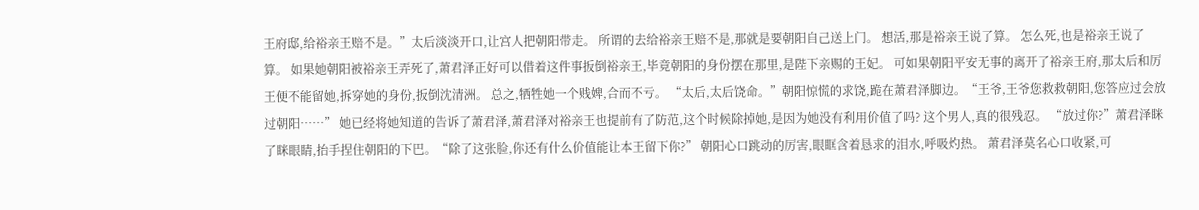王府邸,给裕亲王赔不是。”太后淡淡开口,让宫人把朝阳带走。 所谓的去给裕亲王赔不是,那就是要朝阳自己送上门。 想活,那是裕亲王说了算。 怎么死,也是裕亲王说了算。 如果她朝阳被裕亲王弄死了,萧君泽正好可以借着这件事扳倒裕亲王,毕竟朝阳的身份摆在那里,是陛下亲赐的王妃。 可如果朝阳平安无事的离开了裕亲王府,那太后和厉王便不能留她,拆穿她的身份,扳倒沈清洲。 总之,牺牲她一个贱婢,合而不亏。 “太后,太后饶命。”朝阳惊慌的求饶,跪在萧君泽脚边。“王爷,王爷您救救朝阳,您答应过会放过朝阳……” 她已经将她知道的告诉了萧君泽,萧君泽对裕亲王也提前有了防范,这个时候除掉她,是因为她没有利用价值了吗? 这个男人,真的很残忍。 “放过你?”萧君泽眯了眯眼睛,抬手捏住朝阳的下巴。“除了这张脸,你还有什么价值能让本王留下你?” 朝阳心口跳动的厉害,眼眶含着恳求的泪水,呼吸灼热。 萧君泽莫名心口收紧,可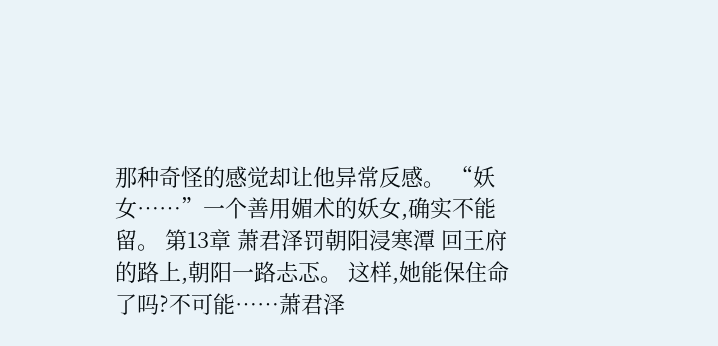那种奇怪的感觉却让他异常反感。 “妖女……”一个善用媚术的妖女,确实不能留。 第13章 萧君泽罚朝阳浸寒潭 回王府的路上,朝阳一路忐忑。 这样,她能保住命了吗?不可能……萧君泽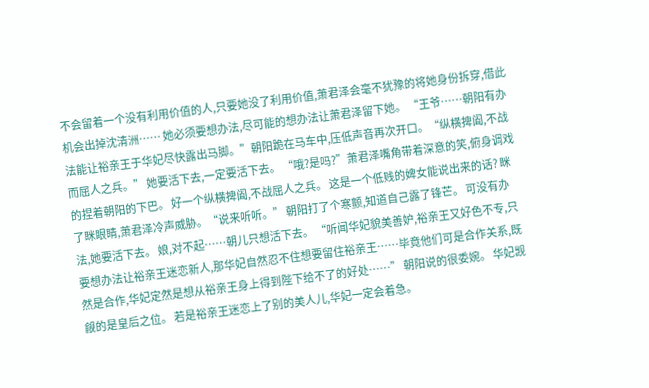不会留着一个没有利用价值的人,只要她没了利用价值,萧君泽会毫不犹豫的将她身份拆穿,借此机会出掉沈清洲…… 她必须要想办法,尽可能的想办法让萧君泽留下她。 “王爷……朝阳有办法能让裕亲王于华妃尽快露出马脚。”朝阳跪在马车中,压低声音再次开口。“纵横捭阖,不战而屈人之兵。” 她要活下去,一定要活下去。 “哦?是吗?”萧君泽嘴角带着深意的笑,俯身调戏的捏着朝阳的下巴。 好一个纵横捭阖,不战屈人之兵。 这是一个低贱的婢女能说出来的话? 眯了眯眼睛,萧君泽冷声威胁。“说来听听。” 朝阳打了个寒颤,知道自己露了锋芒。 可没有办法,她要活下去。 娘,对不起……朝儿只想活下去。 “听闻华妃貌美善妒,裕亲王又好色不专,只要想办法让裕亲王迷恋新人,那华妃自然忍不住想要留住裕亲王……毕竟他们可是合作关系,既然是合作,华妃定然是想从裕亲王身上得到陛下给不了的好处……” 朝阳说的很委婉。 华妃觊觎的是皇后之位。 若是裕亲王迷恋上了别的美人儿,华妃一定会着急。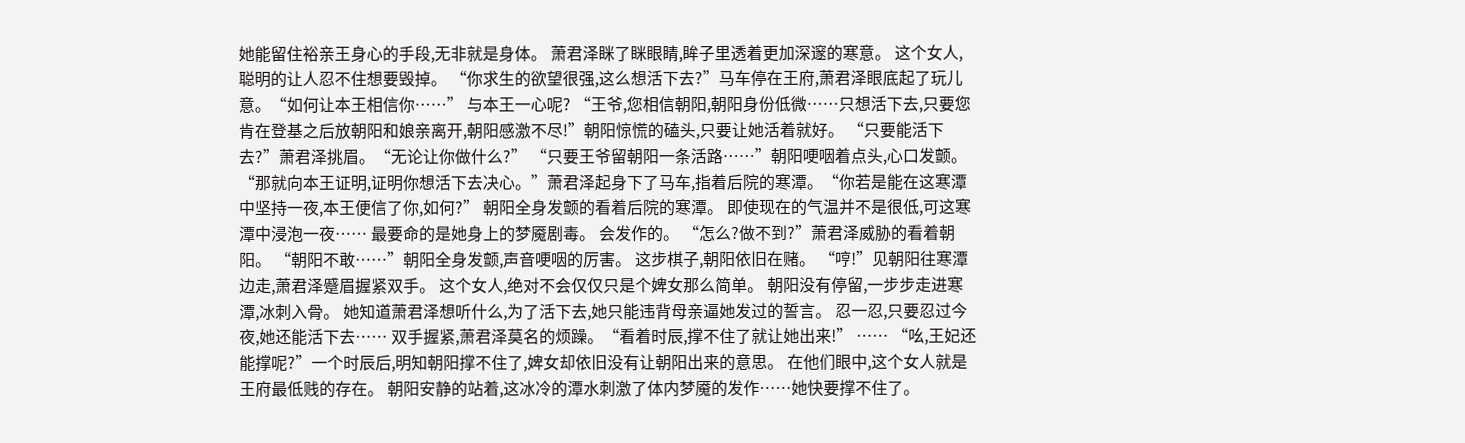她能留住裕亲王身心的手段,无非就是身体。 萧君泽眯了眯眼睛,眸子里透着更加深邃的寒意。 这个女人,聪明的让人忍不住想要毁掉。 “你求生的欲望很强,这么想活下去?”马车停在王府,萧君泽眼底起了玩儿意。“如何让本王相信你……” 与本王一心呢? “王爷,您相信朝阳,朝阳身份低微……只想活下去,只要您肯在登基之后放朝阳和娘亲离开,朝阳感激不尽!”朝阳惊慌的磕头,只要让她活着就好。 “只要能活下去?”萧君泽挑眉。“无论让你做什么?” “只要王爷留朝阳一条活路……”朝阳哽咽着点头,心口发颤。 “那就向本王证明,证明你想活下去决心。”萧君泽起身下了马车,指着后院的寒潭。“你若是能在这寒潭中坚持一夜,本王便信了你,如何?” 朝阳全身发颤的看着后院的寒潭。 即使现在的气温并不是很低,可这寒潭中浸泡一夜…… 最要命的是她身上的梦魇剧毒。 会发作的。 “怎么?做不到?”萧君泽威胁的看着朝阳。 “朝阳不敢……”朝阳全身发颤,声音哽咽的厉害。 这步棋子,朝阳依旧在赌。 “哼!”见朝阳往寒潭边走,萧君泽蹙眉握紧双手。 这个女人,绝对不会仅仅只是个婢女那么简单。 朝阳没有停留,一步步走进寒潭,冰刺入骨。 她知道萧君泽想听什么,为了活下去,她只能违背母亲逼她发过的誓言。 忍一忍,只要忍过今夜,她还能活下去…… 双手握紧,萧君泽莫名的烦躁。“看着时辰,撑不住了就让她出来!” …… “吆,王妃还能撑呢?”一个时辰后,明知朝阳撑不住了,婢女却依旧没有让朝阳出来的意思。 在他们眼中,这个女人就是王府最低贱的存在。 朝阳安静的站着,这冰冷的潭水刺激了体内梦魇的发作……她快要撑不住了。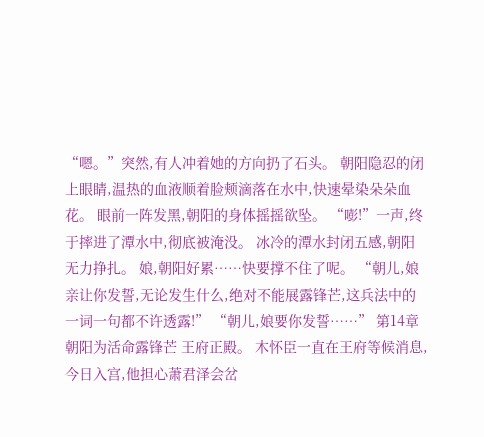“嗯。”突然,有人冲着她的方向扔了石头。 朝阳隐忍的闭上眼睛,温热的血液顺着脸颊滴落在水中,快速晕染朵朵血花。 眼前一阵发黑,朝阳的身体摇摇欲坠。 “嘭!”一声,终于摔进了潭水中,彻底被淹没。 冰冷的潭水封闭五感,朝阳无力挣扎。 娘,朝阳好累……快要撑不住了呢。 “朝儿,娘亲让你发誓,无论发生什么,绝对不能展露锋芒,这兵法中的一词一句都不许透露!” “朝儿,娘要你发誓……” 第14章 朝阳为活命露锋芒 王府正殿。 木怀臣一直在王府等候消息,今日入宫,他担心萧君泽会岔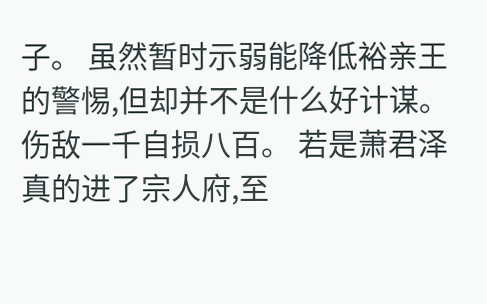子。 虽然暂时示弱能降低裕亲王的警惕,但却并不是什么好计谋。 伤敌一千自损八百。 若是萧君泽真的进了宗人府,至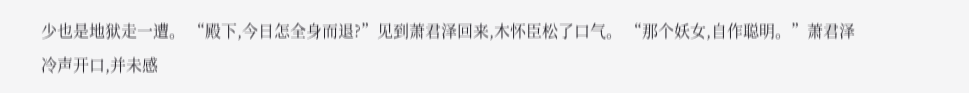少也是地狱走一遭。 “殿下,今日怎全身而退?”见到萧君泽回来,木怀臣松了口气。 “那个妖女,自作聪明。”萧君泽冷声开口,并未感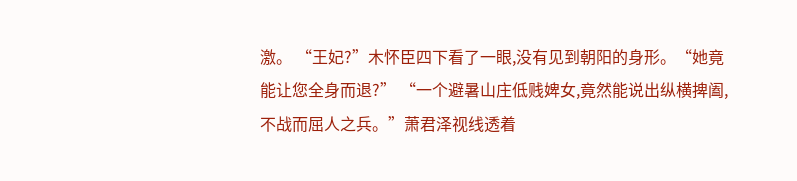激。 “王妃?”木怀臣四下看了一眼,没有见到朝阳的身形。“她竟能让您全身而退?” “一个避暑山庄低贱婢女,竟然能说出纵横捭阖,不战而屈人之兵。”萧君泽视线透着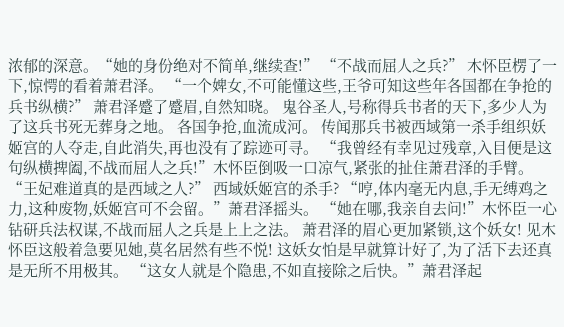浓郁的深意。“她的身份绝对不简单,继续查!” “不战而屈人之兵?” 木怀臣楞了一下,惊愕的看着萧君泽。 “一个婢女,不可能懂这些,王爷可知这些年各国都在争抢的兵书纵横?” 萧君泽蹙了蹙眉,自然知晓。 鬼谷圣人,号称得兵书者的天下,多少人为了这兵书死无葬身之地。 各国争抢,血流成河。 传闻那兵书被西域第一杀手组织妖姬宫的人夺走,自此消失,再也没有了踪迹可寻。 “我曾经有幸见过残章,入目便是这句纵横捭阖,不战而屈人之兵!”木怀臣倒吸一口凉气,紧张的扯住萧君泽的手臂。“王妃难道真的是西域之人?” 西域妖姬宫的杀手? “哼,体内毫无内息,手无缚鸡之力,这种废物,妖姬宫可不会留。”萧君泽摇头。 “她在哪,我亲自去问!”木怀臣一心钻研兵法权谋,不战而屈人之兵是上上之法。 萧君泽的眉心更加紧锁,这个妖女! 见木怀臣这般着急要见她,莫名居然有些不悦! 这妖女怕是早就算计好了,为了活下去还真是无所不用极其。 “这女人就是个隐患,不如直接除之后快。”萧君泽起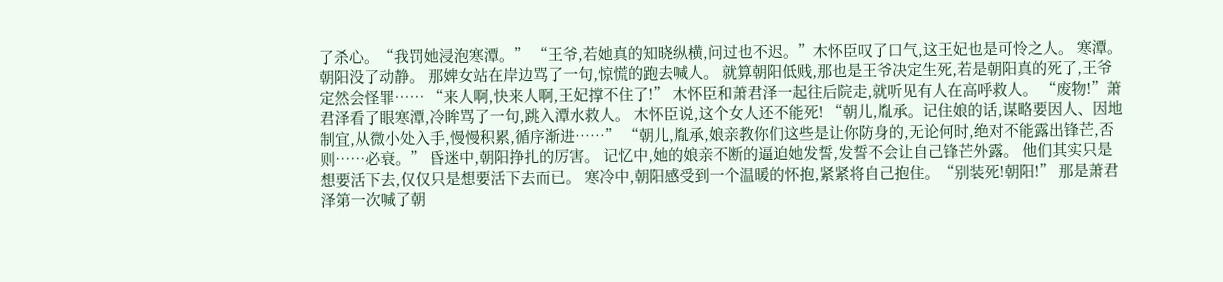了杀心。“我罚她浸泡寒潭。” “王爷,若她真的知晓纵横,问过也不迟。”木怀臣叹了口气,这王妃也是可怜之人。 寒潭。 朝阳没了动静。 那婢女站在岸边骂了一句,惊慌的跑去喊人。 就算朝阳低贱,那也是王爷决定生死,若是朝阳真的死了,王爷定然会怪罪…… “来人啊,快来人啊,王妃撑不住了!” 木怀臣和萧君泽一起往后院走,就听见有人在高呼救人。 “废物!”萧君泽看了眼寒潭,冷眸骂了一句,跳入潭水救人。 木怀臣说,这个女人还不能死! “朝儿,胤承。记住娘的话,谋略要因人、因地制宜,从微小处入手,慢慢积累,循序渐进……” “朝儿,胤承,娘亲教你们这些是让你防身的,无论何时,绝对不能露出锋芒,否则……必衰。” 昏迷中,朝阳挣扎的厉害。 记忆中,她的娘亲不断的逼迫她发誓,发誓不会让自己锋芒外露。 他们其实只是想要活下去,仅仅只是想要活下去而已。 寒冷中,朝阳感受到一个温暖的怀抱,紧紧将自己抱住。“别装死!朝阳!” 那是萧君泽第一次喊了朝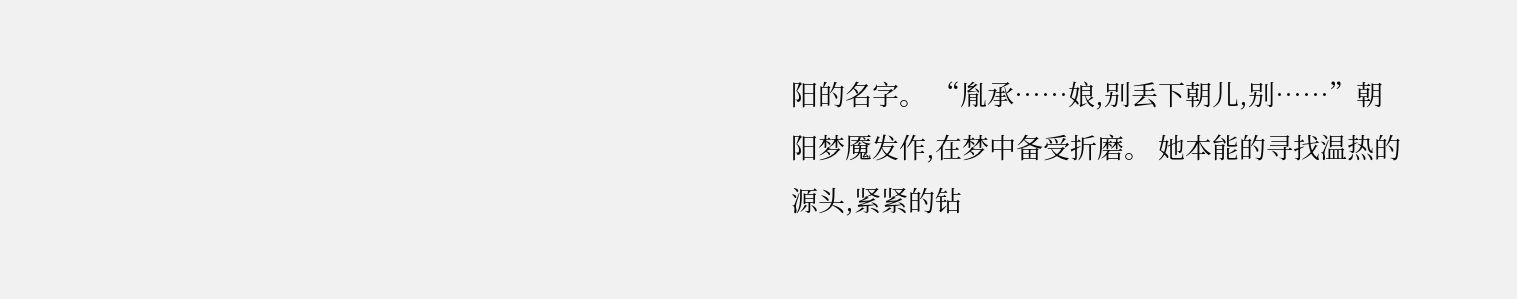阳的名字。 “胤承……娘,别丢下朝儿,别……”朝阳梦魇发作,在梦中备受折磨。 她本能的寻找温热的源头,紧紧的钻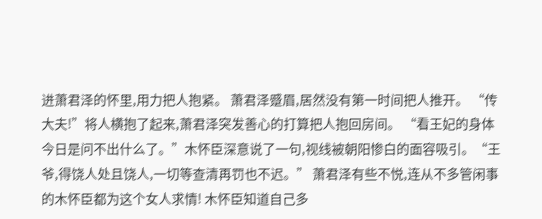进萧君泽的怀里,用力把人抱紧。 萧君泽蹙眉,居然没有第一时间把人推开。 “传大夫!”将人横抱了起来,萧君泽突发善心的打算把人抱回房间。 “看王妃的身体今日是问不出什么了。”木怀臣深意说了一句,视线被朝阳惨白的面容吸引。“王爷,得饶人处且饶人,一切等查清再罚也不迟。” 萧君泽有些不悦,连从不多管闲事的木怀臣都为这个女人求情! 木怀臣知道自己多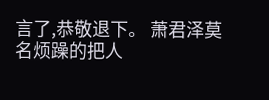言了,恭敬退下。 萧君泽莫名烦躁的把人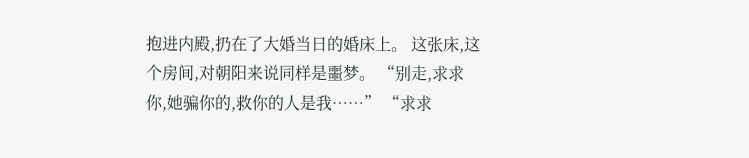抱进内殿,扔在了大婚当日的婚床上。 这张床,这个房间,对朝阳来说同样是噩梦。 “别走,求求你,她骗你的,救你的人是我……” “求求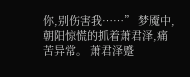你,别伤害我……” 梦魇中,朝阳惊慌的抓着萧君泽,痛苦异常。 萧君泽蹙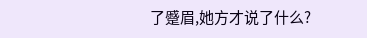了蹙眉,她方才说了什么?